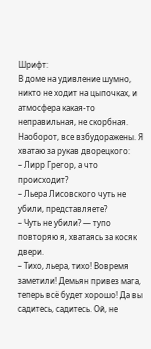Шрифт:
В доме на удивление шумно, никто не ходит на цыпочках, и атмосфера какая-то неправильная, не скорбная. Наоборот, все взбудоражены. Я хватаю за рукав дворецкого:
– Лирр Грегор, а что происходит?
– Льера Лисовского чуть не убили, представляете?
– Чуть не убили? — тупо повторяю я, хватаясь за косяк двери.
– Тихо, льера, тихо! Вовремя заметили! Демьян привез мага, теперь всё будет хорошо! Да вы садитесь, садитесь. Ой, не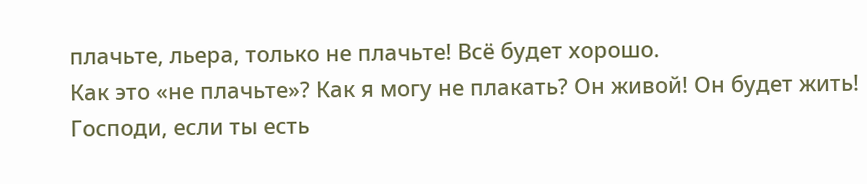плачьте, льера, только не плачьте! Всё будет хорошо.
Как это «не плачьте»? Как я могу не плакать? Он живой! Он будет жить! Господи, если ты есть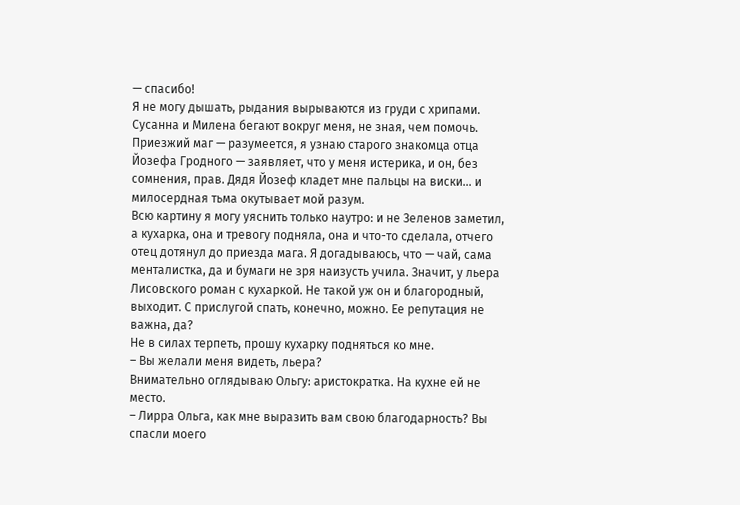— спасибо!
Я не могу дышать, рыдания вырываются из груди с хрипами. Сусанна и Милена бегают вокруг меня, не зная, чем помочь. Приезжий маг — разумеется, я узнаю старого знакомца отца Йозефа Гродного — заявляет, что у меня истерика, и он, без сомнения, прав. Дядя Йозеф кладет мне пальцы на виски… и милосердная тьма окутывает мой разум.
Всю картину я могу уяснить только наутро: и не Зеленов заметил, а кухарка, она и тревогу подняла, она и что-то сделала, отчего отец дотянул до приезда мага. Я догадываюсь, что — чай, сама менталистка, да и бумаги не зря наизусть учила. Значит, у льера Лисовского роман с кухаркой. Не такой уж он и благородный, выходит. С прислугой спать, конечно, можно. Ее репутация не важна, да?
Не в силах терпеть, прошу кухарку подняться ко мне.
– Вы желали меня видеть, льера?
Внимательно оглядываю Ольгу: аристократка. На кухне ей не место.
– Лирра Ольга, как мне выразить вам свою благодарность? Вы спасли моего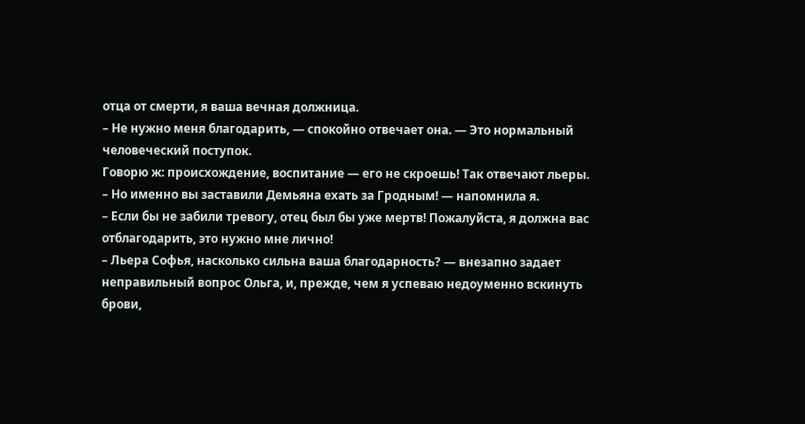отца от смерти, я ваша вечная должница.
– Не нужно меня благодарить, — спокойно отвечает она. — Это нормальный человеческий поступок.
Говорю ж: происхождение, воспитание — его не скроешь! Так отвечают льеры.
– Но именно вы заставили Демьяна ехать за Гродным! — напомнила я.
– Если бы не забили тревогу, отец был бы уже мертв! Пожалуйста, я должна вас отблагодарить, это нужно мне лично!
– Льера Софья, насколько сильна ваша благодарность? — внезапно задает неправильный вопрос Ольга, и, прежде, чем я успеваю недоуменно вскинуть брови,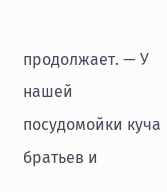продолжает. — У нашей посудомойки куча братьев и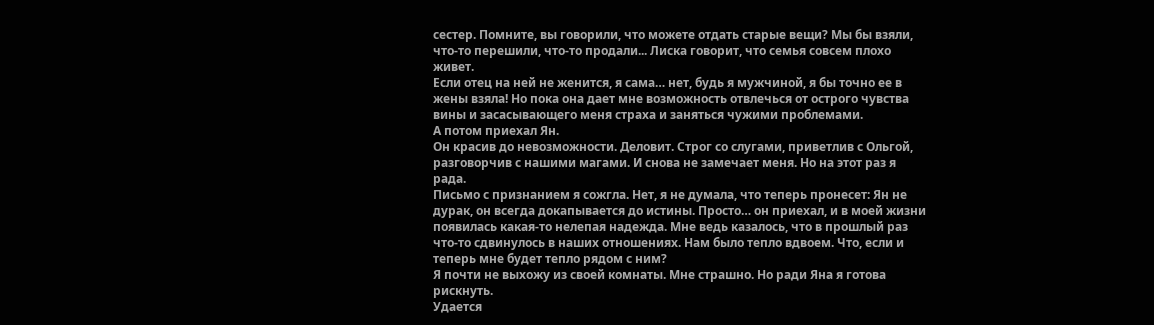сестер. Помните, вы говорили, что можете отдать старые вещи? Мы бы взяли, что-то перешили, что-то продали... Лиска говорит, что семья совсем плохо живет.
Если отец на ней не женится, я сама… нет, будь я мужчиной, я бы точно ее в жены взяла! Но пока она дает мне возможность отвлечься от острого чувства вины и засасывающего меня страха и заняться чужими проблемами.
А потом приехал Ян.
Он красив до невозможности. Деловит. Строг со слугами, приветлив с Ольгой, разговорчив с нашими магами. И снова не замечает меня. Но на этот раз я рада.
Письмо с признанием я сожгла. Нет, я не думала, что теперь пронесет: Ян не дурак, он всегда докапывается до истины. Просто… он приехал, и в моей жизни появилась какая-то нелепая надежда. Мне ведь казалось, что в прошлый раз что-то сдвинулось в наших отношениях. Нам было тепло вдвоем. Что, если и теперь мне будет тепло рядом с ним?
Я почти не выхожу из своей комнаты. Мне страшно. Но ради Яна я готова рискнуть.
Удается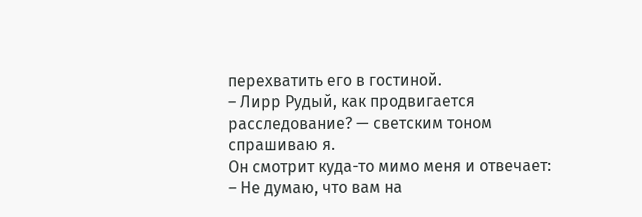перехватить его в гостиной.
– Лирр Рудый, как продвигается расследование? — светским тоном спрашиваю я.
Он смотрит куда-то мимо меня и отвечает:
– Не думаю, что вам на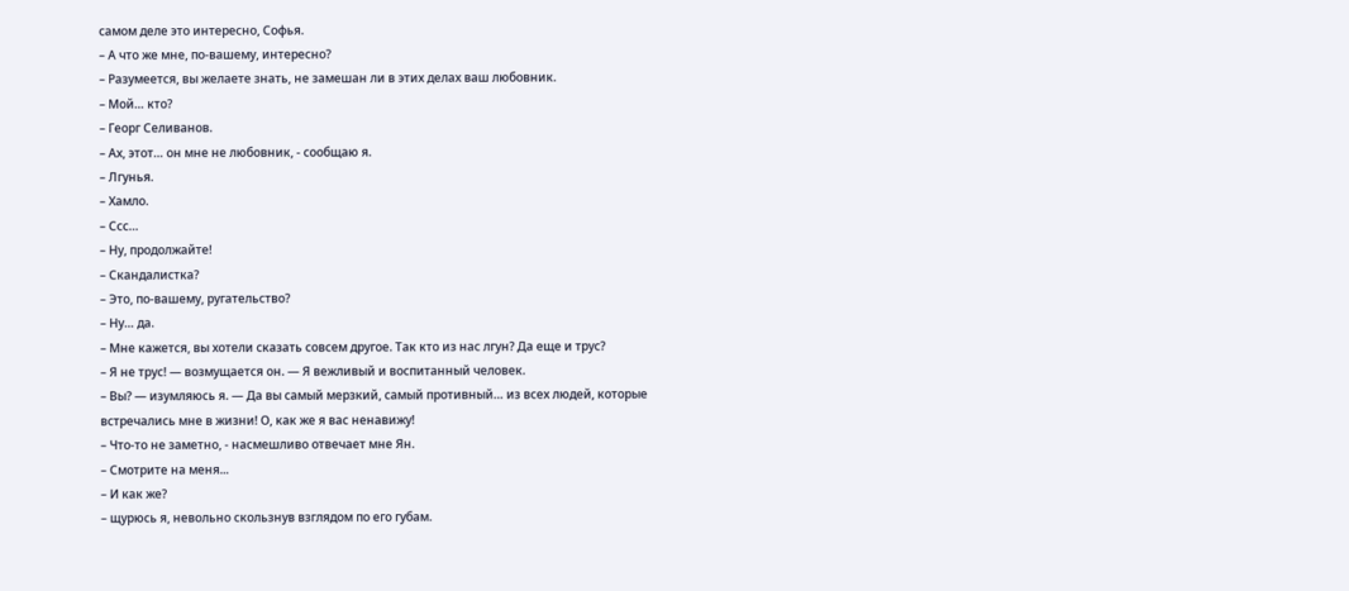самом деле это интересно, Софья.
– А что же мне, по-вашему, интересно?
– Разумеется, вы желаете знать, не замешан ли в этих делах ваш любовник.
– Мой… кто?
– Георг Селиванов.
– Ах, этот… он мне не любовник, - сообщаю я.
– Лгунья.
– Хамло.
– Ссс…
– Ну, продолжайте!
– Скандалистка?
– Это, по-вашему, ругательство?
– Ну… да.
– Мне кажется, вы хотели сказать совсем другое. Так кто из нас лгун? Да еще и трус?
– Я не трус! — возмущается он. — Я вежливый и воспитанный человек.
– Вы? — изумляюсь я. — Да вы самый мерзкий, самый противный… из всех людей, которые встречались мне в жизни! О, как же я вас ненавижу!
– Что-то не заметно, - насмешливо отвечает мне Ян.
– Смотрите на меня...
– И как же?
– щурюсь я, невольно скользнув взглядом по его губам.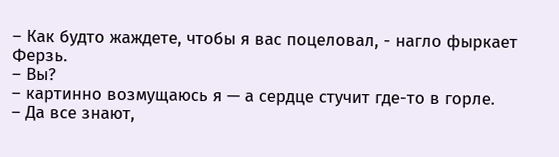– Как будто жаждете, чтобы я вас поцеловал, - нагло фыркает Ферзь.
– Вы?
– картинно возмущаюсь я — а сердце стучит где-то в горле.
– Да все знают,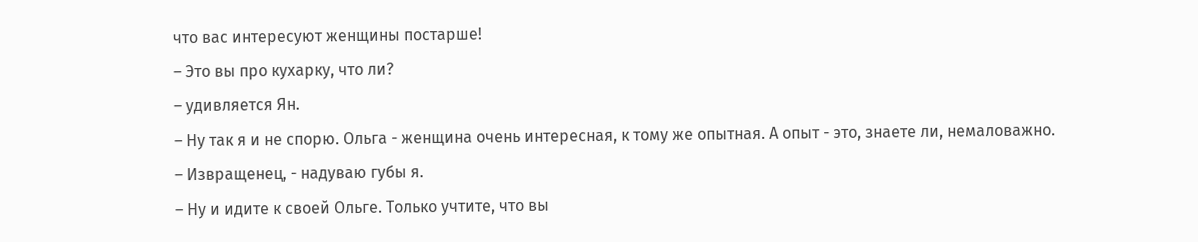что вас интересуют женщины постарше!
– Это вы про кухарку, что ли?
– удивляется Ян.
– Ну так я и не спорю. Ольга - женщина очень интересная, к тому же опытная. А опыт - это, знаете ли, немаловажно.
– Извращенец, - надуваю губы я.
– Ну и идите к своей Ольге. Только учтите, что вы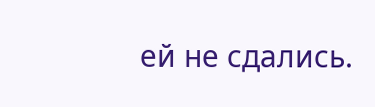ей не сдались.